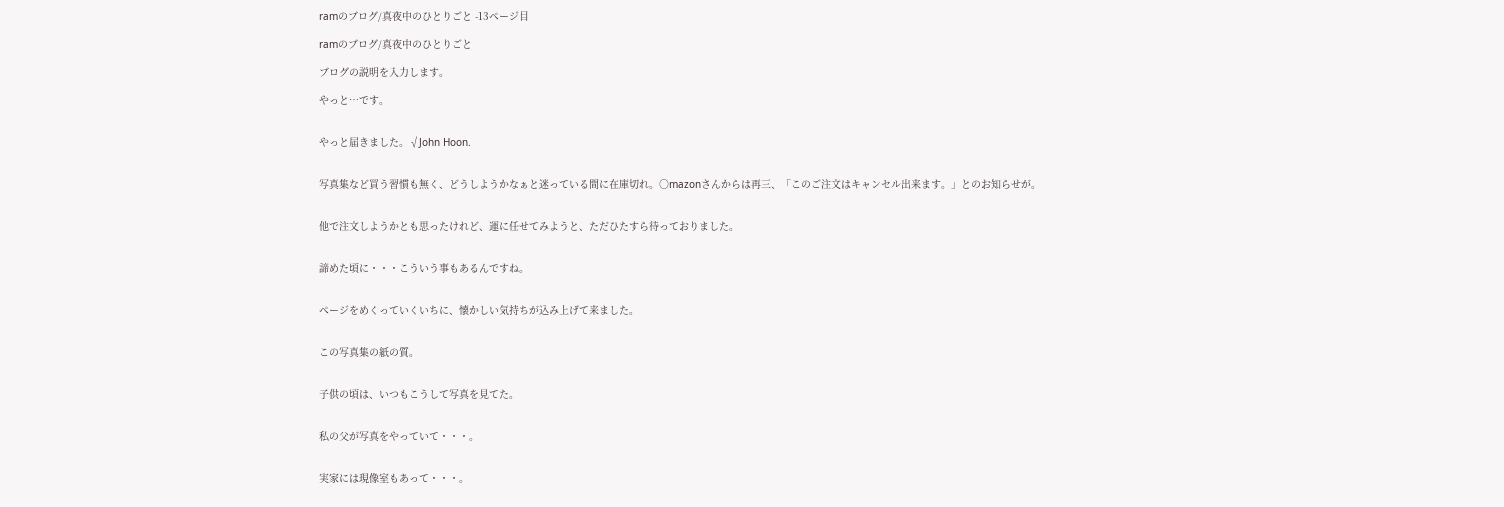ramのブログ/真夜中のひとりごと -13ページ目

ramのブログ/真夜中のひとりごと

ブログの説明を入力します。

やっと…です。


やっと届きました。√John Hoon.


写真集など買う習慣も無く、どうしようかなぁと迷っている間に在庫切れ。○mazonさんからは再三、「このご注文はキャンセル出来ます。」とのお知らせが。


他で注文しようかとも思ったけれど、運に任せてみようと、ただひたすら待っておりました。


諦めた頃に・・・こういう事もあるんですね。


ページをめくっていくいちに、懐かしい気持ちが込み上げて来ました。


この写真集の紙の質。


子供の頃は、いつもこうして写真を見てた。


私の父が写真をやっていて・・・。


実家には現像室もあって・・・。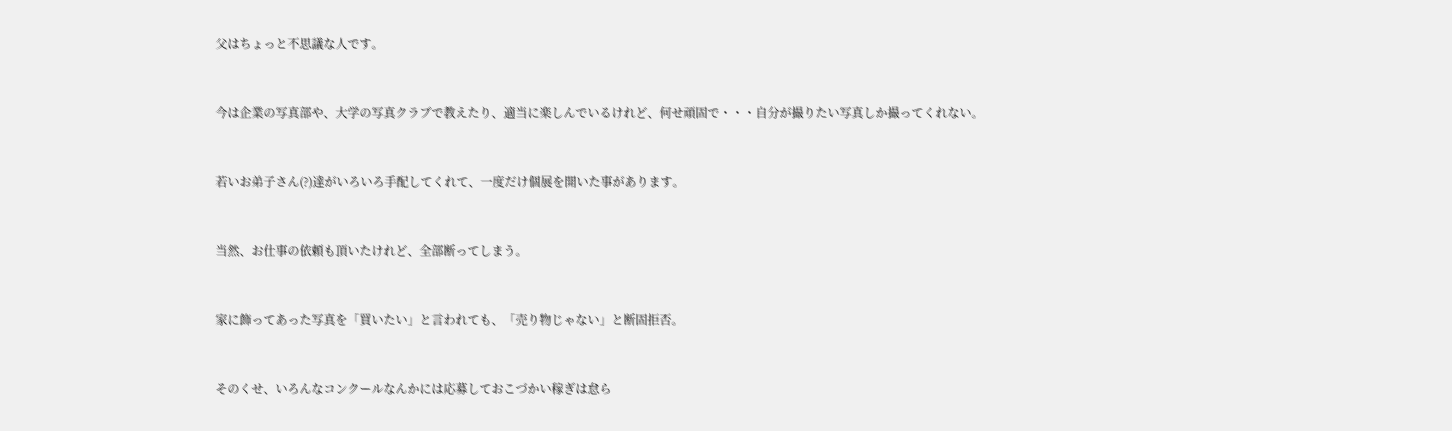父はちょっと不思議な人です。


今は企業の写真部や、大学の写真クラブで教えたり、適当に楽しんでいるけれど、何せ頑固で・・・自分が撮りたい写真しか撮ってくれない。


若いお弟子さん(?)達がいろいろ手配してくれて、一度だけ個展を開いた事があります。


当然、お仕事の依頼も頂いたけれど、全部断ってしまう。


家に飾ってあった写真を「買いたい」と言われても、「売り物じゃない」と断固拒否。


そのくせ、いろんなコンクールなんかには応募しておこづかい稼ぎは怠ら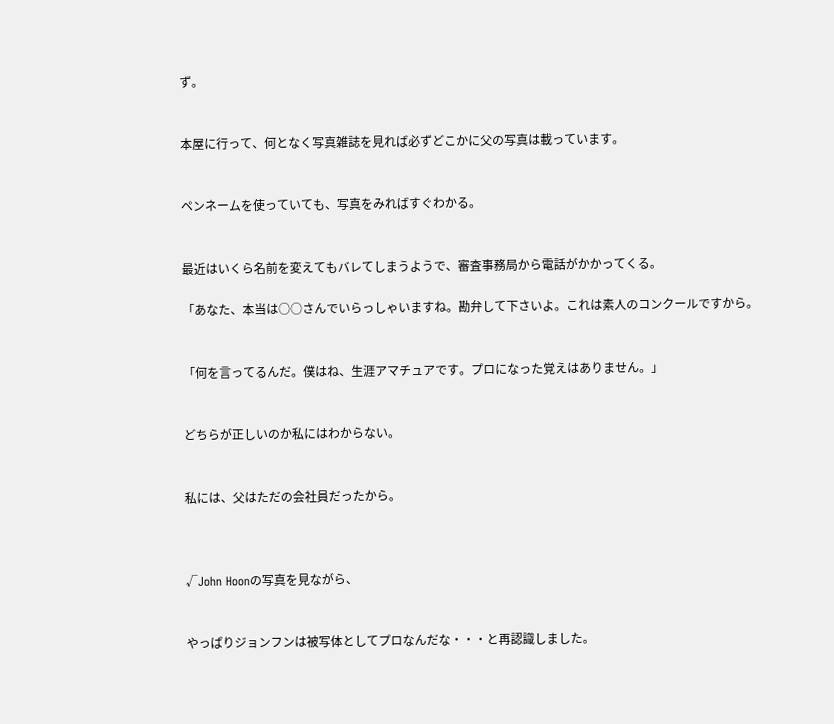ず。


本屋に行って、何となく写真雑誌を見れば必ずどこかに父の写真は載っています。


ペンネームを使っていても、写真をみればすぐわかる。


最近はいくら名前を変えてもバレてしまうようで、審査事務局から電話がかかってくる。

「あなた、本当は○○さんでいらっしゃいますね。勘弁して下さいよ。これは素人のコンクールですから。


「何を言ってるんだ。僕はね、生涯アマチュアです。プロになった覚えはありません。」


どちらが正しいのか私にはわからない。


私には、父はただの会社員だったから。



√John Hoonの写真を見ながら、


やっぱりジョンフンは被写体としてプロなんだな・・・と再認識しました。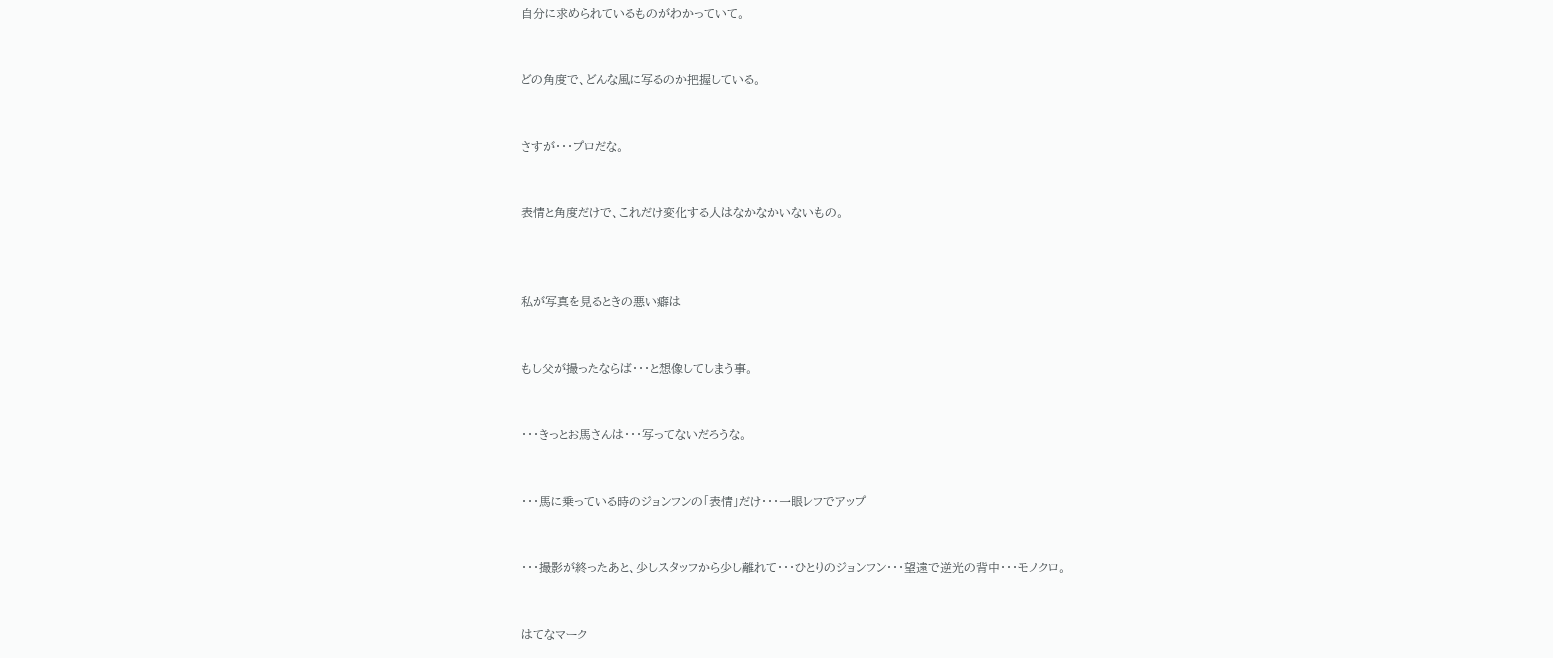自分に求められているものがわかっていて。


どの角度で、どんな風に写るのか把握している。


さすが・・・プロだな。


表情と角度だけで、これだけ変化する人はなかなかいないもの。



私が写真を見るときの悪い癖は


もし父が撮ったならば・・・と想像してしまう事。


・・・きっとお馬さんは・・・写ってないだろうな。


・・・馬に乗っている時のジョンフンの「表情」だけ・・・一眼レフでアップ


・・・撮影が終ったあと、少しスタッフから少し離れて・・・ひとりのジョンフン・・・望遠で逆光の背中・・・モノクロ。


はてなマーク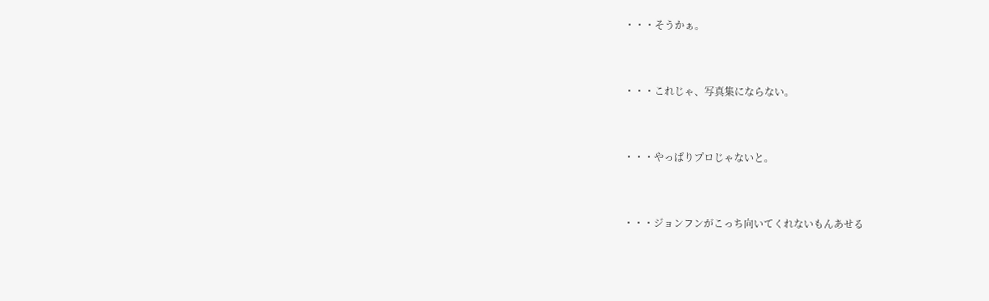・・・そうかぁ。


・・・これじゃ、写真集にならない。


・・・やっぱりプロじゃないと。


・・・ジョンフンがこっち向いてくれないもんあせる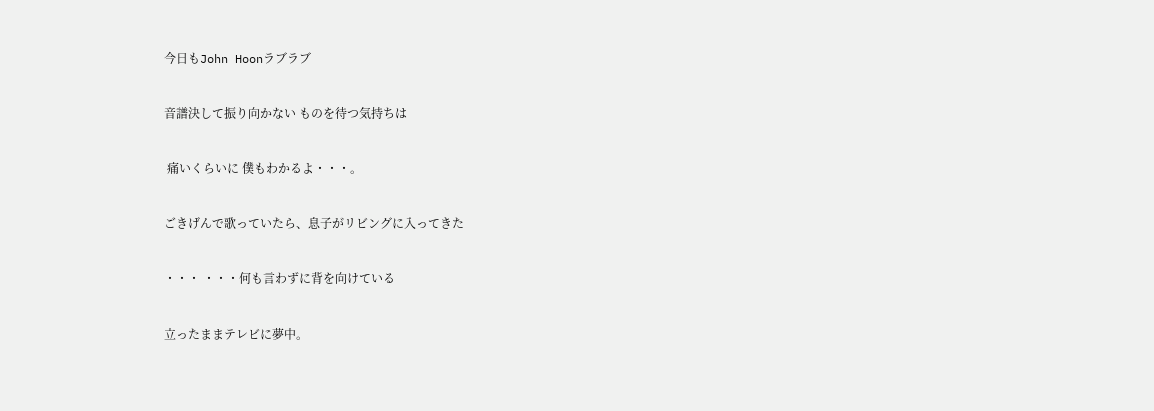今日もJohn Hoonラブラブ


音譜決して振り向かない ものを待つ気持ちは


 痛いくらいに 僕もわかるよ・・・。


ごきげんで歌っていたら、息子がリビングに入ってきた


・・・ ・・・何も言わずに背を向けている


立ったままテレビに夢中。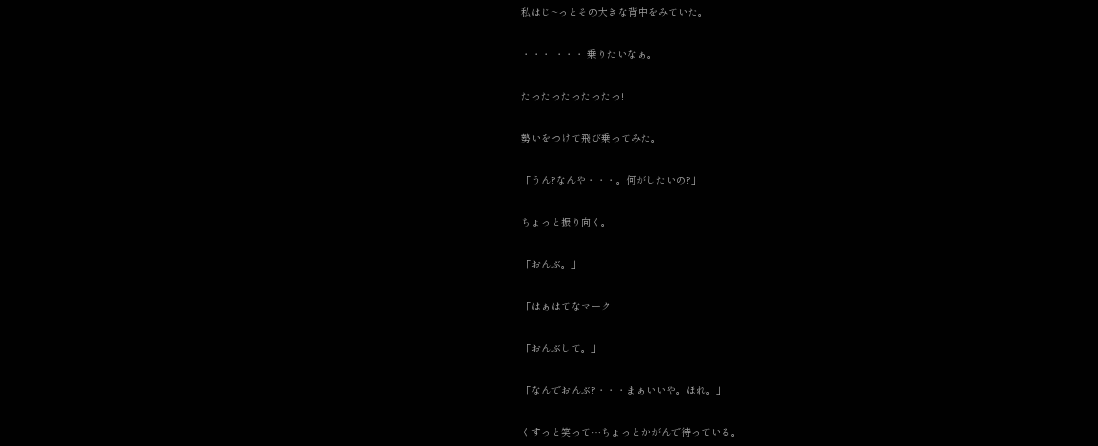私はじ~っとその大きな背中をみていた。


・・・ ・・・ 乗りたいなぁ。


たったったったったっ!


勢いをつけて飛び乗ってみた。


「うん?なんや・・・。何がしたいの?」


ちょっと振り向く。


「おんぶ。」


「はぁはてなマーク


「おんぶして。」


「なんでおんぶ?・・・まぁいいや。ほれ。」


くすっと笑って…ちょっとかがんで待っている。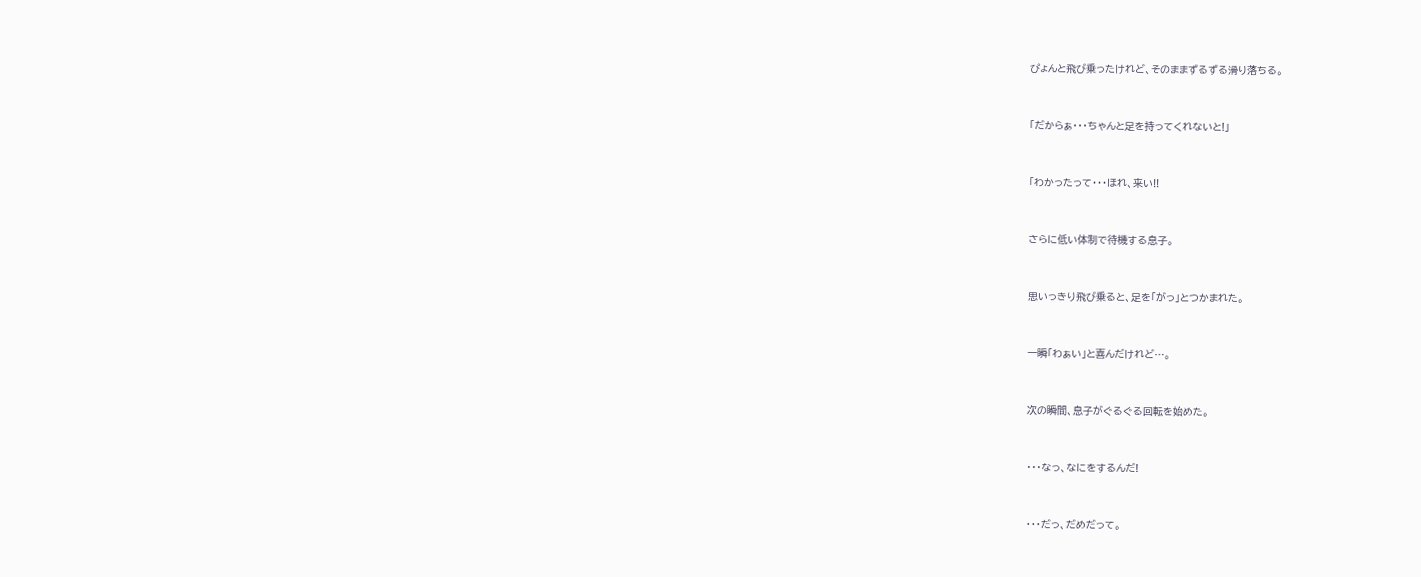ぴょんと飛び乗ったけれど、そのままずるずる滑り落ちる。


「だからぁ・・・ちゃんと足を持ってくれないと!」


「わかったって・・・ほれ、来い!!


さらに低い体制で待機する息子。


思いっきり飛び乗ると、足を「がっ」とつかまれた。


一瞬「わぁい」と喜んだけれど…。


次の瞬間、息子がぐるぐる回転を始めた。


・・・なっ、なにをするんだ!


・・・だっ、だめだって。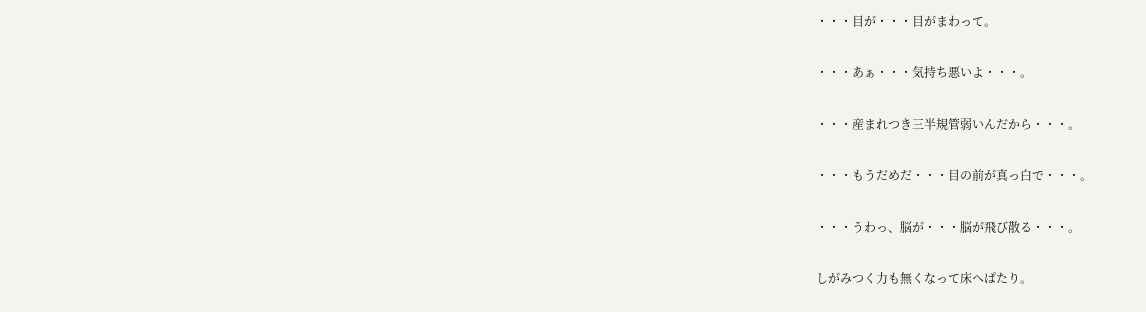・・・目が・・・目がまわって。


・・・あぁ・・・気持ち悪いよ・・・。


・・・産まれつき三半規管弱いんだから・・・。


・・・もうだめだ・・・目の前が真っ白で・・・。


・・・うわっ、脳が・・・脳が飛び散る・・・。


しがみつく力も無くなって床へぱたり。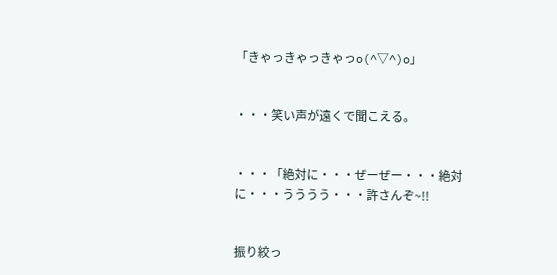「きゃっきゃっきゃっo(^▽^)o」


・・・笑い声が遠くで聞こえる。


・・・「絶対に・・・ぜーぜー・・・絶対に・・・うううう・・・許さんぞ~!!


振り絞っ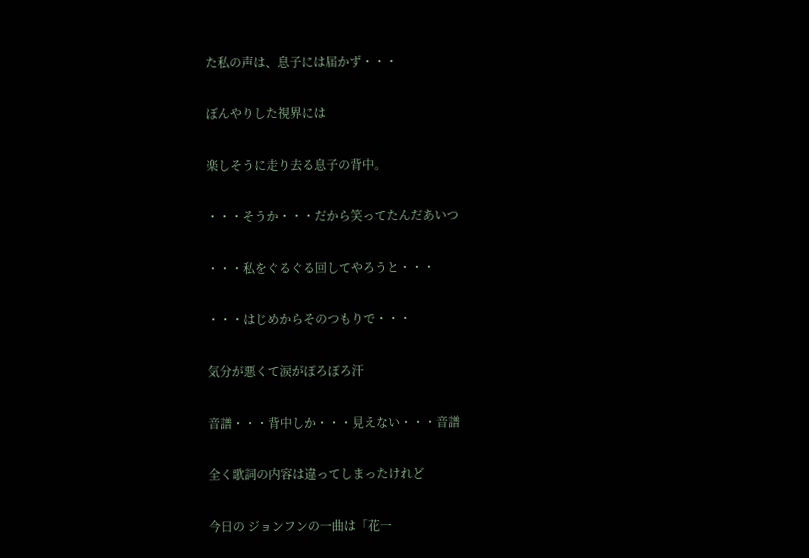た私の声は、息子には届かず・・・


ぼんやりした視界には


楽しそうに走り去る息子の背中。


・・・そうか・・・だから笑ってたんだあいつ


・・・私をぐるぐる回してやろうと・・・


・・・はじめからそのつもりで・・・


気分が悪くて涙がぽろぽろ汗


音譜・・・背中しか・・・見えない・・・音譜


全く歌詞の内容は違ってしまったけれど


今日の ジョンフンの一曲は「花一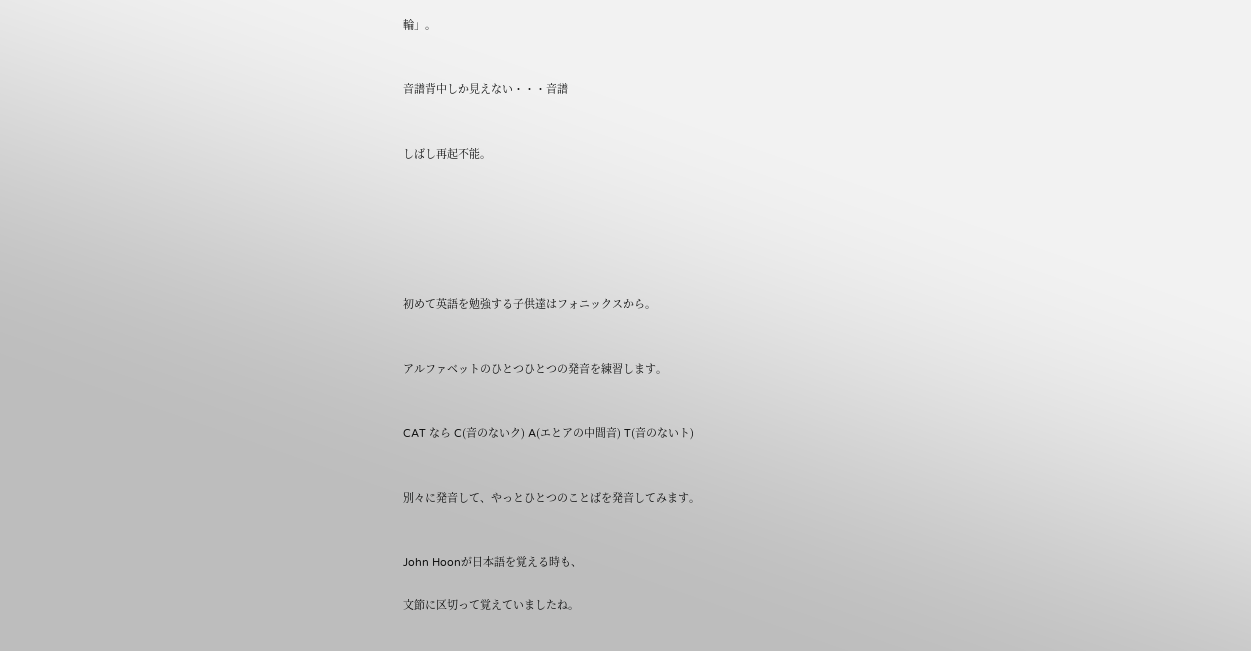輪」。


音譜背中しか見えない・・・音譜


しばし再起不能。






初めて英語を勉強する子供達はフォニックスから。


アルファベットのひとつひとつの発音を練習します。


CAT なら C(音のないク) A(エとアの中間音) T(音のないト)


別々に発音して、やっとひとつのことばを発音してみます。


John Hoonが日本語を覚える時も、

文節に区切って覚えていましたね。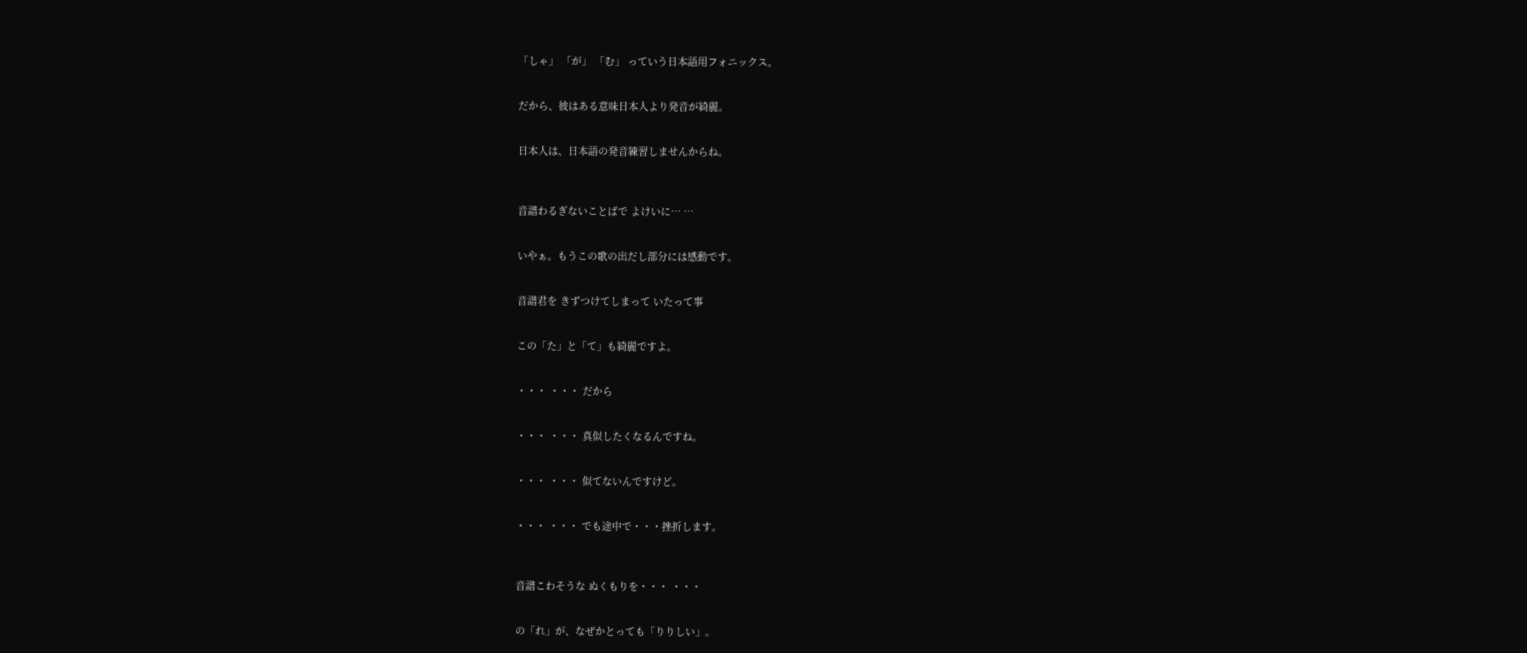「しゃ」 「が」 「む」 っていう日本語用フォニックス。


だから、彼はある意味日本人より発音が綺麗。


日本人は、日本語の発音練習しませんからね。



音譜わるぎないことばで よけいに… …


いやぁ。もうこの歌の出だし部分には感動です。


音譜君を きずつけてしまって いたって事


この「た」と「て」も綺麗ですよ。


・・・ ・・・ だから


・・・ ・・・ 真似したくなるんですね。


・・・ ・・・ 似てないんですけど。


・・・ ・・・ でも途中で・・・挫折します。



音譜こわそうな ぬくもりを・・・ ・・・


の「れ」が、なぜかとっても「りりしい」。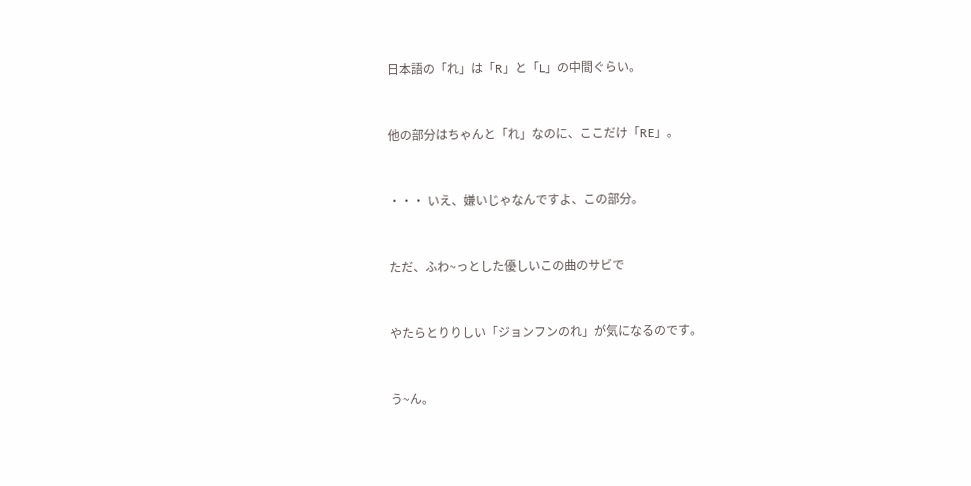日本語の「れ」は「R」と「L」の中間ぐらい。


他の部分はちゃんと「れ」なのに、ここだけ「RE」。


・・・ いえ、嫌いじゃなんですよ、この部分。


ただ、ふわ~っとした優しいこの曲のサビで


やたらとりりしい「ジョンフンのれ」が気になるのです。


う~ん。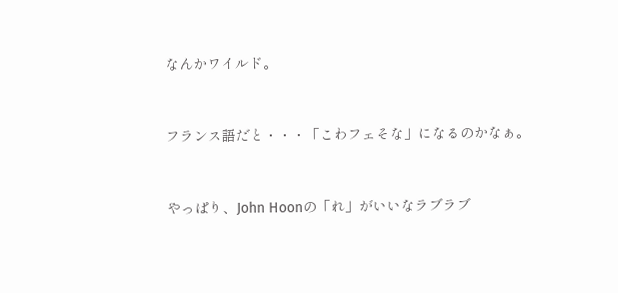なんかワイルド。


フランス語だと・・・「こわフェそな」になるのかなぁ。


やっぱり、John Hoonの「れ」がいいなラブラブ